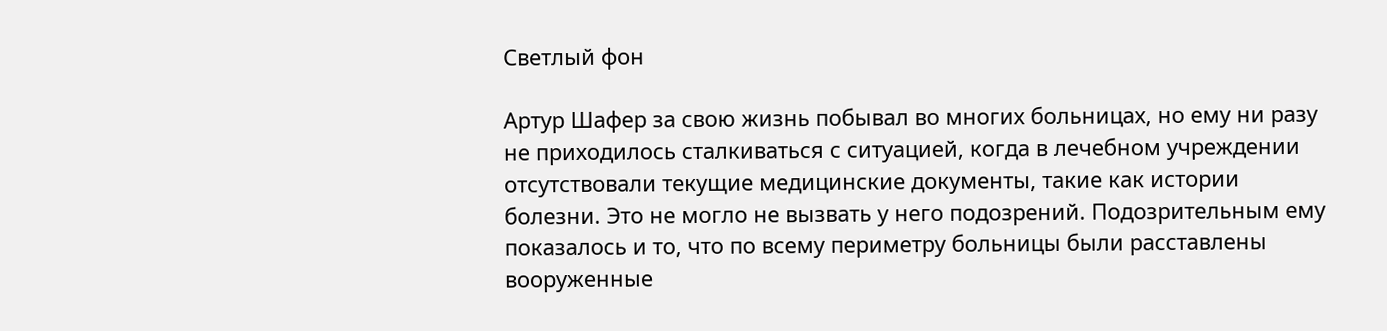Светлый фон

Артур Шафер за свою жизнь побывал во многих больницах, но ему ни разу не приходилось сталкиваться с ситуацией, когда в лечебном учреждении отсутствовали текущие медицинские документы, такие как истории болезни. Это не могло не вызвать у него подозрений. Подозрительным ему показалось и то, что по всему периметру больницы были расставлены вооруженные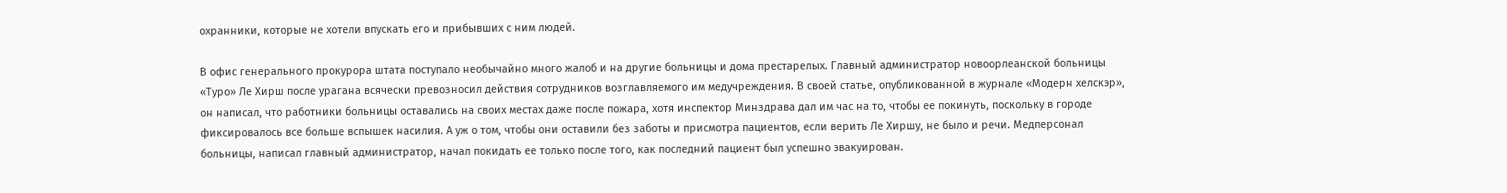охранники, которые не хотели впускать его и прибывших с ним людей.

В офис генерального прокурора штата поступало необычайно много жалоб и на другие больницы и дома престарелых. Главный администратор новоорлеанской больницы «Туро» Ле Хирш после урагана всячески превозносил действия сотрудников возглавляемого им медучреждения. В своей статье, опубликованной в журнале «Модерн хелскэр», он написал, что работники больницы оставались на своих местах даже после пожара, хотя инспектор Минздрава дал им час на то, чтобы ее покинуть, поскольку в городе фиксировалось все больше вспышек насилия. А уж о том, чтобы они оставили без заботы и присмотра пациентов, если верить Ле Хиршу, не было и речи. Медперсонал больницы, написал главный администратор, начал покидать ее только после того, как последний пациент был успешно эвакуирован.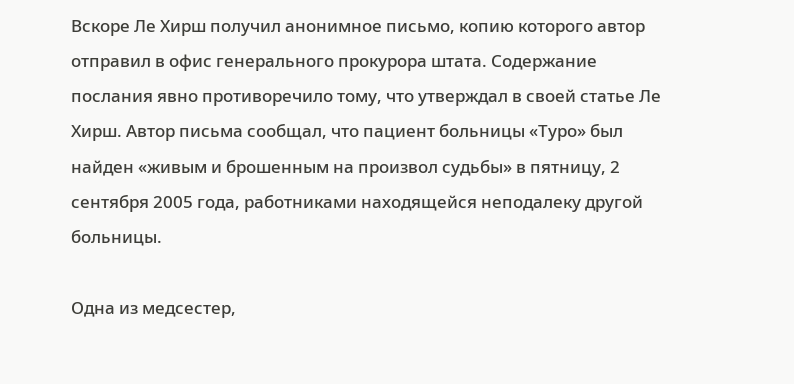Вскоре Ле Хирш получил анонимное письмо, копию которого автор отправил в офис генерального прокурора штата. Содержание послания явно противоречило тому, что утверждал в своей статье Ле Хирш. Автор письма сообщал, что пациент больницы «Туро» был найден «живым и брошенным на произвол судьбы» в пятницу, 2 сентября 2005 года, работниками находящейся неподалеку другой больницы.

Одна из медсестер,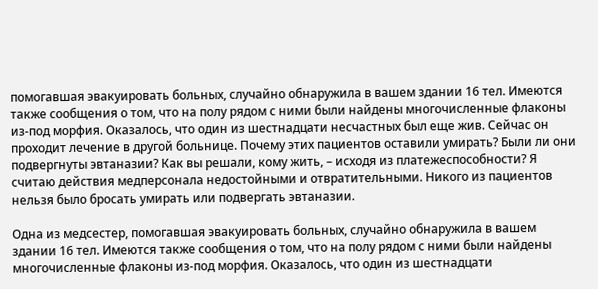помогавшая эвакуировать больных, случайно обнаружила в вашем здании 16 тел. Имеются также сообщения о том, что на полу рядом с ними были найдены многочисленные флаконы из-под морфия. Оказалось, что один из шестнадцати несчастных был еще жив. Сейчас он проходит лечение в другой больнице. Почему этих пациентов оставили умирать? Были ли они подвергнуты эвтаназии? Как вы решали, кому жить, – исходя из платежеспособности? Я считаю действия медперсонала недостойными и отвратительными. Никого из пациентов нельзя было бросать умирать или подвергать эвтаназии.

Одна из медсестер, помогавшая эвакуировать больных, случайно обнаружила в вашем здании 16 тел. Имеются также сообщения о том, что на полу рядом с ними были найдены многочисленные флаконы из-под морфия. Оказалось, что один из шестнадцати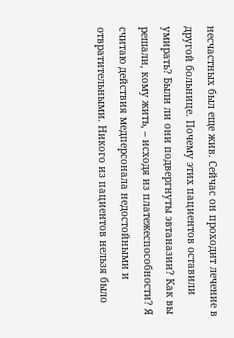несчастных был еще жив. Сейчас он проходит лечение в другой больнице. Почему этих пациентов оставили умирать? Были ли они подвергнуты эвтаназии? Как вы решали, кому жить, – исходя из платежеспособности? Я считаю действия медперсонала недостойными и отвратительными. Никого из пациентов нельзя было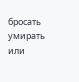бросать умирать или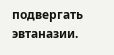подвергать эвтаназии.